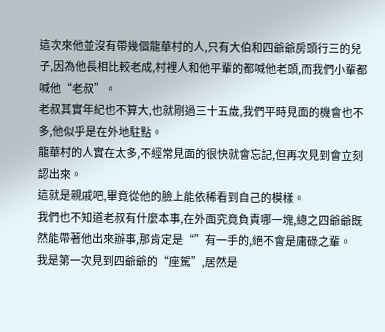這次來他並沒有帶幾個龍華村的人,只有大伯和四爺爺房頭行三的兒子,因為他長相比較老成,村裡人和他平輩的都喊他老頭,而我們小輩都喊他“老叔”。
老叔其實年紀也不算大,也就剛過三十五歲,我們平時見面的機會也不多,他似乎是在外地駐點。
龍華村的人實在太多,不經常見面的很快就會忘記,但再次見到會立刻認出來。
這就是親戚吧,畢竟從他的臉上能依稀看到自己的模樣。
我們也不知道老叔有什麼本事,在外面究竟負責哪一塊,總之四爺爺既然能帶著他出來辦事,那肯定是“”有一手的,絕不會是庸碌之輩。
我是第一次見到四爺爺的“座駕”,居然是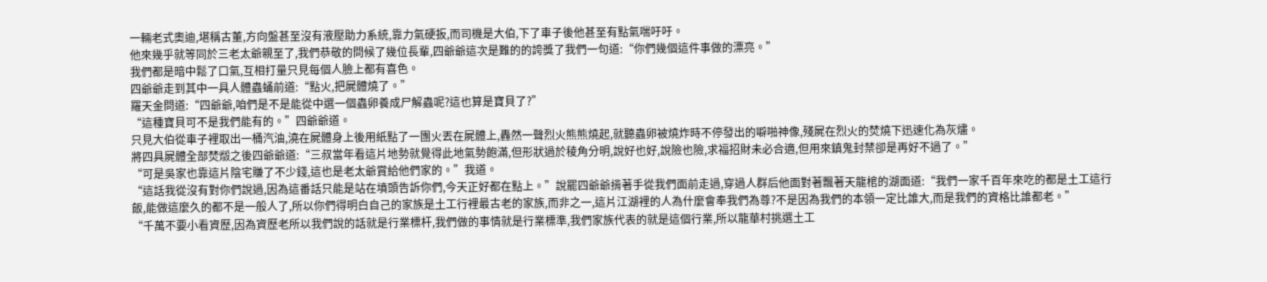一輛老式奧迪,堪稱古董,方向盤甚至沒有液壓助力系統,靠力氣硬扳,而司機是大伯,下了車子後他甚至有點氣喘吁吁。
他來幾乎就等同於三老太爺親至了,我們恭敬的問候了幾位長輩,四爺爺這次是難的的誇獎了我們一句道:“你們幾個這件事做的漂亮。”
我們都是暗中鬆了口氣,互相打量只見每個人臉上都有喜色。
四爺爺走到其中一具人體蟲蛹前道:“點火,把屍體燒了。”
羅天金問道:“四爺爺,咱們是不是能從中選一個蟲卵養成尸解蟲呢?這也算是寶貝了?”
“這種寶貝可不是我們能有的。”四爺爺道。
只見大伯從車子裡取出一桶汽油,澆在屍體身上後用紙點了一團火丟在屍體上,轟然一聲烈火熊熊燒起,就聽蟲卵被燒炸時不停發出的噼啪神像,殘屍在烈火的焚燒下迅速化為灰燼。
將四具屍體全部焚燬之後四爺爺道:“三叔當年看這片地勢就覺得此地氣勢飽滿,但形狀過於稜角分明,說好也好,說險也險,求福招財未必合適,但用來鎮鬼封禁卻是再好不過了。”
“可是吳家也靠這片陰宅賺了不少錢,這也是老太爺賞給他們家的。”我道。
“這話我從沒有對你們說過,因為這番話只能是站在墳頭告訴你們,今天正好都在點上。”說罷四爺爺揹著手從我們面前走過,穿過人群后他面對著飄著天龍棺的湖面道:“我們一家千百年來吃的都是土工這行飯,能做這麼久的都不是一般人了,所以你們得明白自己的家族是土工行裡最古老的家族,而非之一,這片江湖裡的人為什麼會奉我們為尊?不是因為我們的本領一定比誰大,而是我們的資格比誰都老。”
“千萬不要小看資歷,因為資歷老所以我們說的話就是行業標杆,我們做的事情就是行業標準,我們家族代表的就是這個行業,所以龍華村挑選土工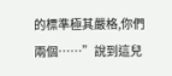的標準極其嚴格,你們兩個……”說到這兒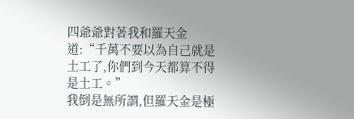四爺爺對著我和羅天金道:“千萬不要以為自己就是土工了,你們到今天都算不得是土工。”
我倒是無所謂,但羅天金是極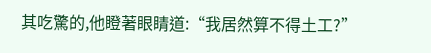其吃驚的,他瞪著眼睛道:“我居然算不得土工?”